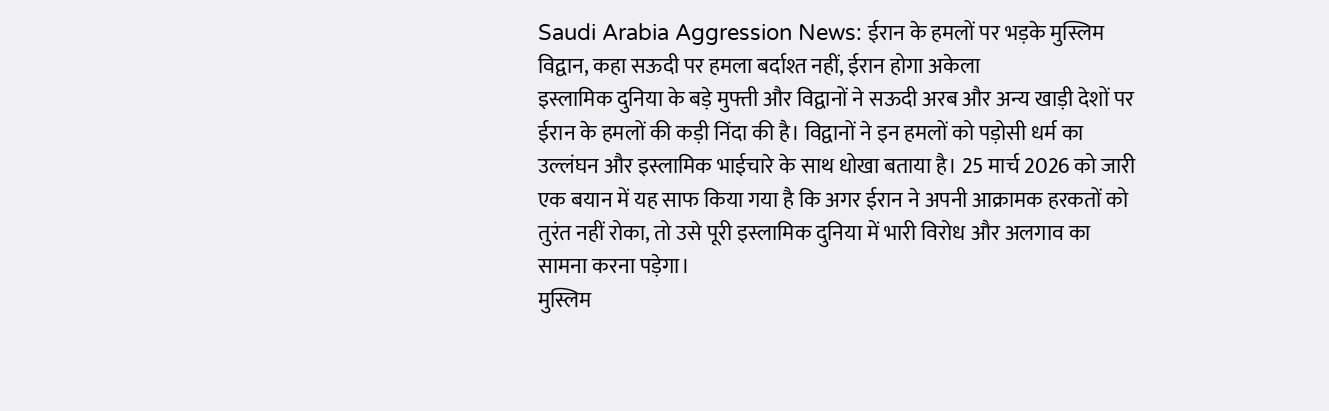Saudi Arabia Aggression News: ईरान के हमलों पर भड़के मुस्लिम विद्वान, कहा सऊदी पर हमला बर्दाश्त नहीं, ईरान होगा अकेला
इस्लामिक दुनिया के बड़े मुफ्ती और विद्वानों ने सऊदी अरब और अन्य खाड़ी देशों पर ईरान के हमलों की कड़ी निंदा की है। विद्वानों ने इन हमलों को पड़ोसी धर्म का उल्लंघन और इस्लामिक भाईचारे के साथ धोखा बताया है। 25 मार्च 2026 को जारी एक बयान में यह साफ किया गया है कि अगर ईरान ने अपनी आक्रामक हरकतों को तुरंत नहीं रोका, तो उसे पूरी इस्लामिक दुनिया में भारी विरोध और अलगाव का सामना करना पड़ेगा।
मुस्लिम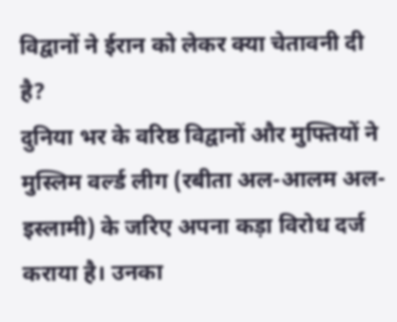विद्वानों ने ईरान को लेकर क्या चेतावनी दी है?
दुनिया भर के वरिष्ठ विद्वानों और मुफ्तियों ने मुस्लिम वर्ल्ड लीग (रबीता अल-आलम अल-इस्लामी) के जरिए अपना कड़ा विरोध दर्ज कराया है। उनका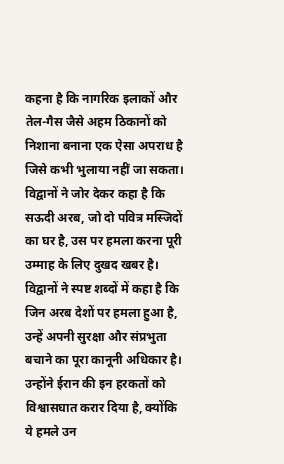कहना है कि नागरिक इलाकों और तेल-गैस जैसे अहम ठिकानों को निशाना बनाना एक ऐसा अपराध है जिसे कभी भुलाया नहीं जा सकता। विद्वानों ने जोर देकर कहा है कि सऊदी अरब, जो दो पवित्र मस्जिदों का घर है, उस पर हमला करना पूरी उम्माह के लिए दुखद खबर है।
विद्वानों ने स्पष्ट शब्दों में कहा है कि जिन अरब देशों पर हमला हुआ है, उन्हें अपनी सुरक्षा और संप्रभुता बचाने का पूरा कानूनी अधिकार है। उन्होंने ईरान की इन हरकतों को विश्वासघात करार दिया है, क्योंकि ये हमले उन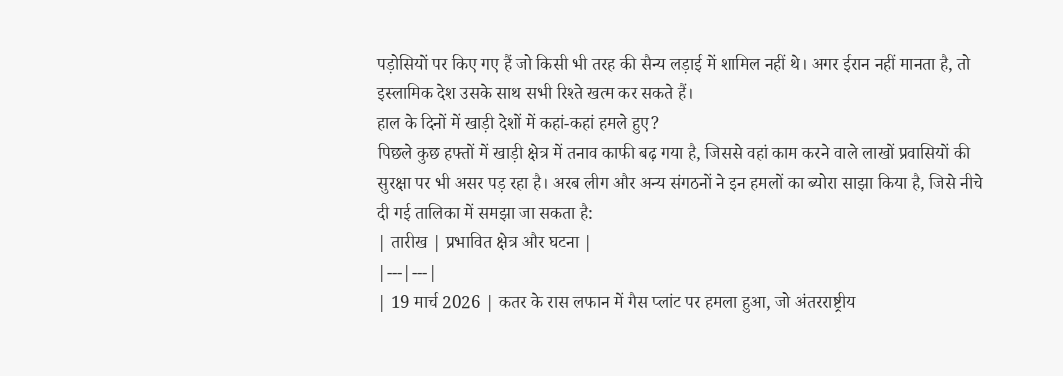पड़ोसियों पर किए गए हैं जो किसी भी तरह की सैन्य लड़ाई में शामिल नहीं थे। अगर ईरान नहीं मानता है, तो इस्लामिक देश उसके साथ सभी रिश्ते खत्म कर सकते हैं।
हाल के दिनों में खाड़ी देशों में कहां-कहां हमले हुए?
पिछले कुछ हफ्तों में खाड़ी क्षेत्र में तनाव काफी बढ़ गया है, जिससे वहां काम करने वाले लाखों प्रवासियों की सुरक्षा पर भी असर पड़ रहा है। अरब लीग और अन्य संगठनों ने इन हमलों का ब्योरा साझा किया है, जिसे नीचे दी गई तालिका में समझा जा सकता है:
| तारीख | प्रभावित क्षेत्र और घटना |
|---|---|
| 19 मार्च 2026 | कतर के रास लफान में गैस प्लांट पर हमला हुआ, जो अंतरराष्ट्रीय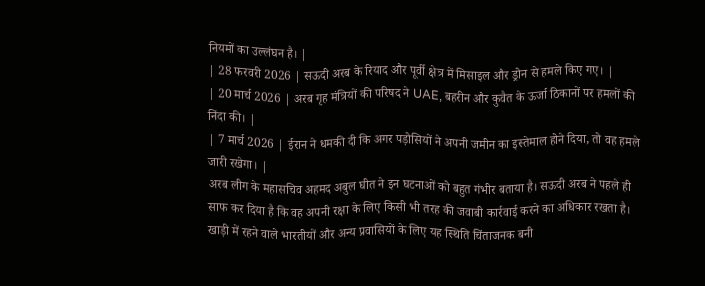नियमों का उल्लंघन है। |
| 28 फरवरी 2026 | सऊदी अरब के रियाद और पूर्वी क्षेत्र में मिसाइल और ड्रोन से हमले किए गए। |
| 20 मार्च 2026 | अरब गृह मंत्रियों की परिषद ने UAE, बहरीन और कुवैत के ऊर्जा ठिकानों पर हमलों की निंदा की। |
| 7 मार्च 2026 | ईरान ने धमकी दी कि अगर पड़ोसियों ने अपनी जमीन का इस्तेमाल होने दिया, तो वह हमले जारी रखेगा। |
अरब लीग के महासचिव अहमद अबुल घीत ने इन घटनाओं को बहुत गंभीर बताया है। सऊदी अरब ने पहले ही साफ कर दिया है कि वह अपनी रक्षा के लिए किसी भी तरह की जवाबी कार्रवाई करने का अधिकार रखता है। खाड़ी में रहने वाले भारतीयों और अन्य प्रवासियों के लिए यह स्थिति चिंताजनक बनी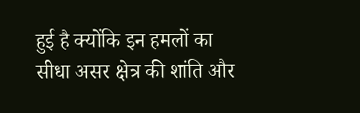हुई है क्योंकि इन हमलों का सीधा असर क्षेत्र की शांति और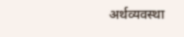अर्थव्यवस्था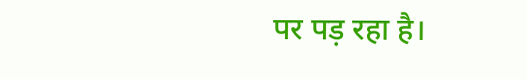पर पड़ रहा है।